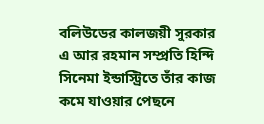বলিউডের কালজয়ী সুরকার এ আর রহমান সম্প্রতি হিন্দি সিনেমা ইন্ডাস্ট্রিতে তাঁর কাজ কমে যাওয়ার পেছনে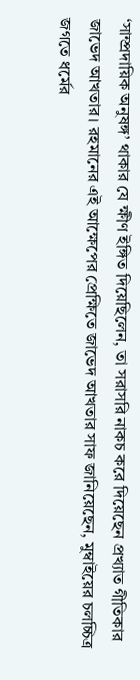‘সাম্প্রদায়িক অনুষঙ্গ’ থাকার যে ক্ষীণ ইঙ্গিত দিয়েছিলেন, তা সরাসরি নাকচ করে দিয়েছেন প্রখ্যাত গীতিকার জাভেদ আখতার। রহমানের এই আক্ষেপের প্রেক্ষিতে জাভেদ আখতার সাফ জানিয়েছেন, মুম্বাইয়ের চলচ্চিত্র জগতে ধর্মের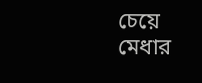চেয়ে মেধার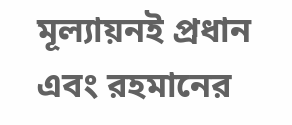মূল্যায়নই প্রধান এবং রহমানের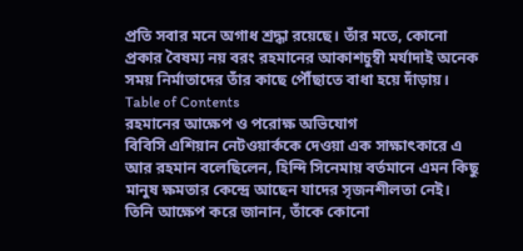প্রতি সবার মনে অগাধ শ্রদ্ধা রয়েছে। তাঁর মতে, কোনো প্রকার বৈষম্য নয় বরং রহমানের আকাশচুম্বী মর্যাদাই অনেক সময় নির্মাতাদের তাঁর কাছে পৌঁছাতে বাধা হয়ে দাঁড়ায়।
Table of Contents
রহমানের আক্ষেপ ও পরোক্ষ অভিযোগ
বিবিসি এশিয়ান নেটওয়ার্ককে দেওয়া এক সাক্ষাৎকারে এ আর রহমান বলেছিলেন, হিন্দি সিনেমায় বর্তমানে এমন কিছু মানুষ ক্ষমতার কেন্দ্রে আছেন যাদের সৃজনশীলতা নেই। তিনি আক্ষেপ করে জানান, তাঁকে কোনো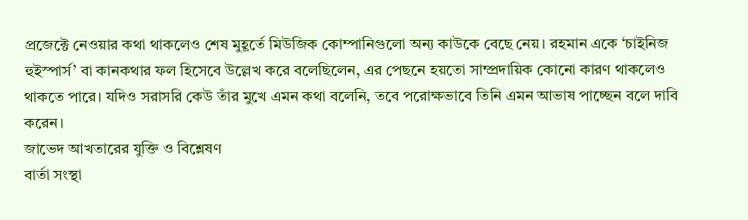প্রজেক্টে নেওয়ার কথা থাকলেও শেষ মুহূর্তে মিউজিক কোম্পানিগুলো অন্য কাউকে বেছে নেয়। রহমান একে ‘চাইনিজ হুইস্পার্স’ বা কানকথার ফল হিসেবে উল্লেখ করে বলেছিলেন, এর পেছনে হয়তো সাম্প্রদায়িক কোনো কারণ থাকলেও থাকতে পারে। যদিও সরাসরি কেউ তাঁর মুখে এমন কথা বলেনি, তবে পরোক্ষভাবে তিনি এমন আভাষ পাচ্ছেন বলে দাবি করেন।
জাভেদ আখতারের যুক্তি ও বিশ্লেষণ
বার্তা সংস্থা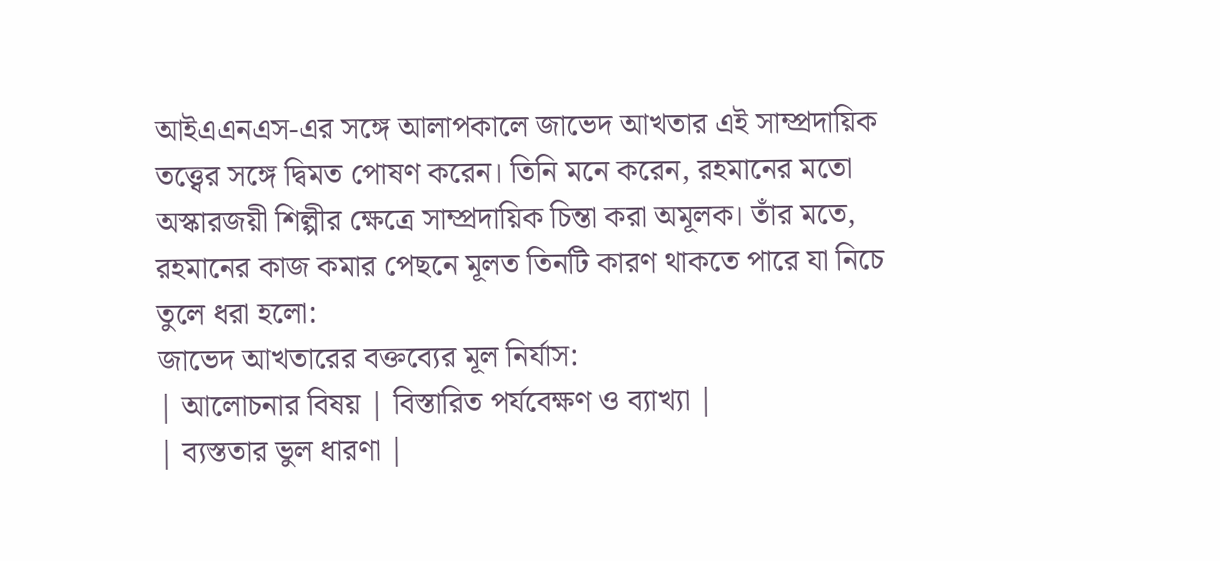আইএএনএস-এর সঙ্গে আলাপকালে জাভেদ আখতার এই সাম্প্রদায়িক তত্ত্বের সঙ্গে দ্বিমত পোষণ করেন। তিনি মনে করেন, রহমানের মতো অস্কারজয়ী শিল্পীর ক্ষেত্রে সাম্প্রদায়িক চিন্তা করা অমূলক। তাঁর মতে, রহমানের কাজ কমার পেছনে মূলত তিনটি কারণ থাকতে পারে যা নিচে তুলে ধরা হলো:
জাভেদ আখতারের বক্তব্যের মূল নির্যাস:
| আলোচনার বিষয় | বিস্তারিত পর্যবেক্ষণ ও ব্যাখ্যা |
| ব্যস্ততার ভুল ধারণা |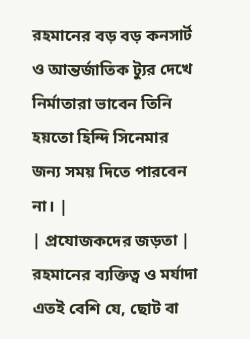রহমানের বড় বড় কনসার্ট ও আন্তর্জাতিক ট্যুর দেখে নির্মাতারা ভাবেন তিনি হয়তো হিন্দি সিনেমার জন্য সময় দিতে পারবেন না। |
| প্রযোজকদের জড়তা | রহমানের ব্যক্তিত্ব ও মর্যাদা এতই বেশি যে, ছোট বা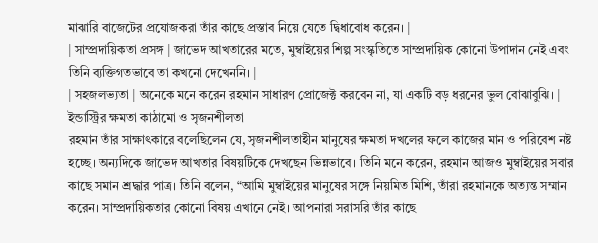মাঝারি বাজেটের প্রযোজকরা তাঁর কাছে প্রস্তাব নিয়ে যেতে দ্বিধাবোধ করেন। |
| সাম্প্রদায়িকতা প্রসঙ্গ | জাভেদ আখতারের মতে, মুম্বাইয়ের শিল্প সংস্কৃতিতে সাম্প্রদায়িক কোনো উপাদান নেই এবং তিনি ব্যক্তিগতভাবে তা কখনো দেখেননি। |
| সহজলভ্যতা | অনেকে মনে করেন রহমান সাধারণ প্রোজেক্ট করবেন না, যা একটি বড় ধরনের ভুল বোঝাবুঝি। |
ইন্ডাস্ট্রির ক্ষমতা কাঠামো ও সৃজনশীলতা
রহমান তাঁর সাক্ষাৎকারে বলেছিলেন যে, সৃজনশীলতাহীন মানুষের ক্ষমতা দখলের ফলে কাজের মান ও পরিবেশ নষ্ট হচ্ছে। অন্যদিকে জাভেদ আখতার বিষয়টিকে দেখছেন ভিন্নভাবে। তিনি মনে করেন, রহমান আজও মুম্বাইয়ের সবার কাছে সমান শ্রদ্ধার পাত্র। তিনি বলেন, “আমি মুম্বাইয়ের মানুষের সঙ্গে নিয়মিত মিশি, তাঁরা রহমানকে অত্যন্ত সম্মান করেন। সাম্প্রদায়িকতার কোনো বিষয় এখানে নেই। আপনারা সরাসরি তাঁর কাছে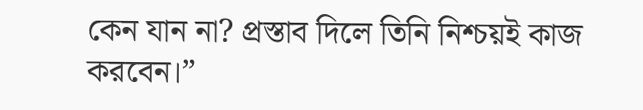কেন যান না? প্রস্তাব দিলে তিনি নিশ্চয়ই কাজ করবেন।”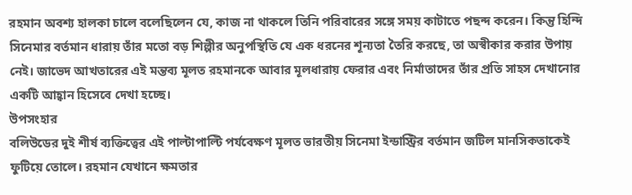রহমান অবশ্য হালকা চালে বলেছিলেন যে, কাজ না থাকলে তিনি পরিবারের সঙ্গে সময় কাটাতে পছন্দ করেন। কিন্তু হিন্দি সিনেমার বর্তমান ধারায় তাঁর মতো বড় শিল্পীর অনুপস্থিতি যে এক ধরনের শূন্যতা তৈরি করছে, তা অস্বীকার করার উপায় নেই। জাভেদ আখতারের এই মন্তব্য মূলত রহমানকে আবার মূলধারায় ফেরার এবং নির্মাতাদের তাঁর প্রতি সাহস দেখানোর একটি আহ্বান হিসেবে দেখা হচ্ছে।
উপসংহার
বলিউডের দুই শীর্ষ ব্যক্তিত্বের এই পাল্টাপাল্টি পর্যবেক্ষণ মূলত ভারতীয় সিনেমা ইন্ডাস্ট্রির বর্তমান জটিল মানসিকতাকেই ফুটিয়ে তোলে। রহমান যেখানে ক্ষমতার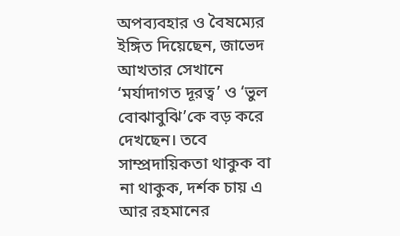অপব্যবহার ও বৈষম্যের ইঙ্গিত দিয়েছেন, জাভেদ আখতার সেখানে ‘মর্যাদাগত দূরত্ব’ ও ‘ভুল বোঝাবুঝি’কে বড় করে দেখছেন। তবে সাম্প্রদায়িকতা থাকুক বা না থাকুক, দর্শক চায় এ আর রহমানের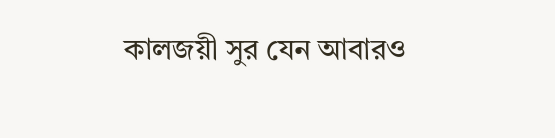কালজয়ী সুর যেন আবারও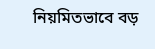নিয়মিতভাবে বড়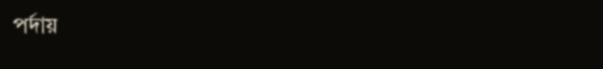পর্দায়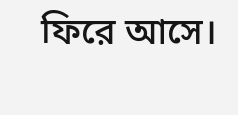ফিরে আসে।